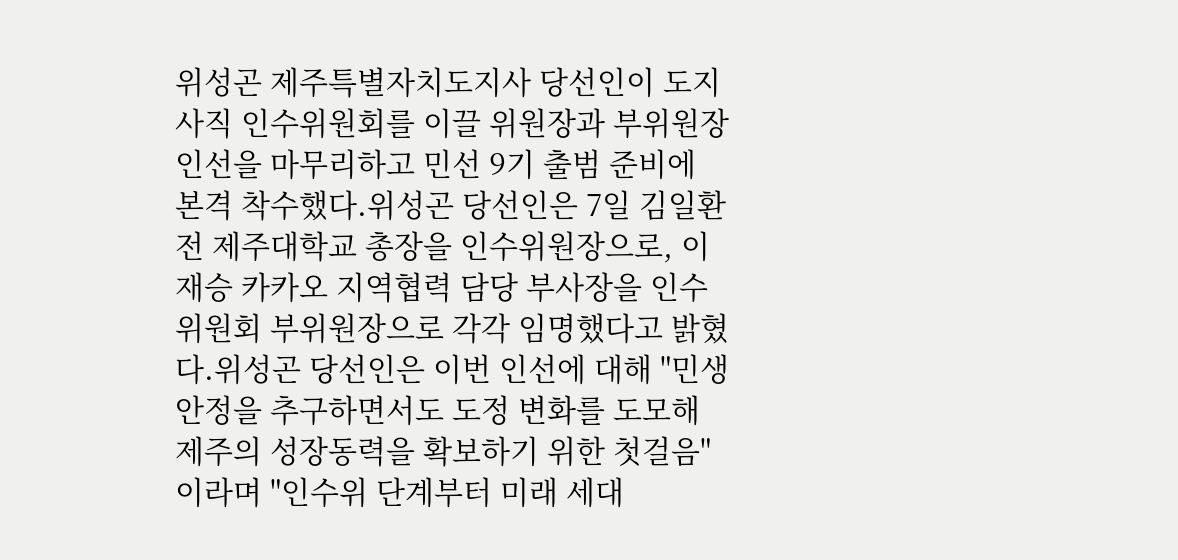위성곤 제주특별자치도지사 당선인이 도지사직 인수위원회를 이끌 위원장과 부위원장 인선을 마무리하고 민선 9기 출범 준비에 본격 착수했다.위성곤 당선인은 7일 김일환 전 제주대학교 총장을 인수위원장으로, 이재승 카카오 지역협력 담당 부사장을 인수위원회 부위원장으로 각각 임명했다고 밝혔다.위성곤 당선인은 이번 인선에 대해 "민생 안정을 추구하면서도 도정 변화를 도모해 제주의 성장동력을 확보하기 위한 첫걸음"이라며 "인수위 단계부터 미래 세대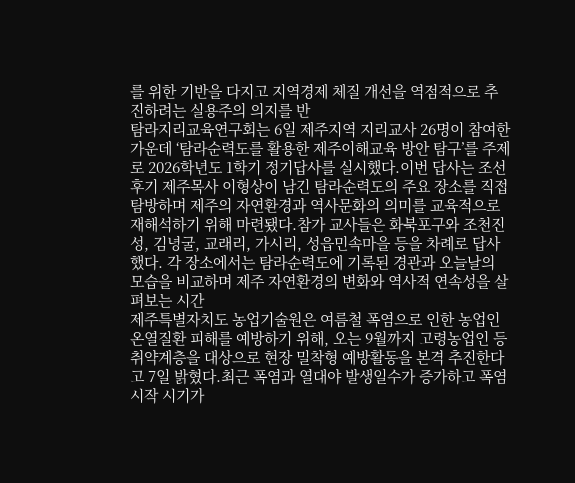를 위한 기반을 다지고 지역경제 체질 개선을 역점적으로 추진하려는 실용주의 의지를 반
탐라지리교육연구회는 6일 제주지역 지리교사 26명이 참여한 가운데 ‘탐라순력도를 활용한 제주이해교육 방안 탐구’를 주제로 2026학년도 1학기 정기답사를 실시했다.이번 답사는 조선 후기 제주목사 이형상이 남긴 탐라순력도의 주요 장소를 직접 탐방하며 제주의 자연환경과 역사문화의 의미를 교육적으로 재해석하기 위해 마련됐다.참가 교사들은 화북포구와 조천진성, 김녕굴, 교래리, 가시리, 성읍민속마을 등을 차례로 답사했다. 각 장소에서는 탐라순력도에 기록된 경관과 오늘날의 모습을 비교하며 제주 자연환경의 변화와 역사적 연속성을 살펴보는 시간
제주특별자치도 농업기술원은 여름철 폭염으로 인한 농업인 온열질환 피해를 예방하기 위해, 오는 9월까지 고령농업인 등 취약계층을 대상으로 현장 밀착형 예방활동을 본격 추진한다고 7일 밝혔다.최근 폭염과 열대야 발생일수가 증가하고 폭염 시작 시기가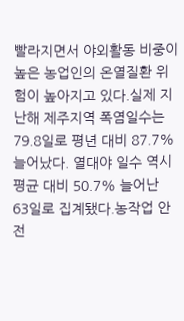빨라지면서 야외활동 비중이 높은 농업인의 온열질환 위험이 높아지고 있다.실제 지난해 제주지역 폭염일수는 79.8일로 평년 대비 87.7% 늘어났다. 열대야 일수 역시 평균 대비 50.7% 늘어난 63일로 집계됐다.농작업 안전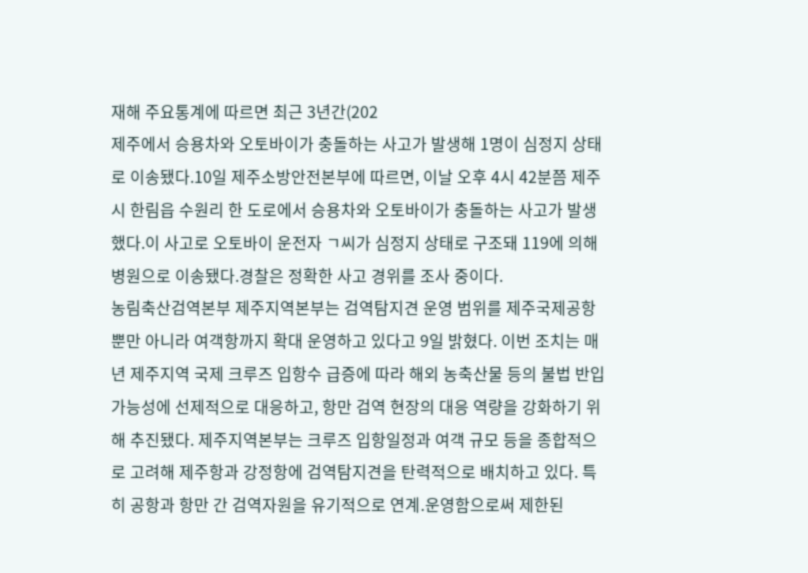재해 주요통계에 따르면 최근 3년간(202
제주에서 승용차와 오토바이가 충돌하는 사고가 발생해 1명이 심정지 상태로 이송됐다.10일 제주소방안전본부에 따르면, 이날 오후 4시 42분쯤 제주시 한림읍 수원리 한 도로에서 승용차와 오토바이가 충돌하는 사고가 발생했다.이 사고로 오토바이 운전자 ㄱ씨가 심정지 상태로 구조돼 119에 의해 병원으로 이송됐다.경찰은 정확한 사고 경위를 조사 중이다.
농림축산검역본부 제주지역본부는 검역탐지견 운영 범위를 제주국제공항뿐만 아니라 여객항까지 확대 운영하고 있다고 9일 밝혔다. 이번 조치는 매년 제주지역 국제 크루즈 입항수 급증에 따라 해외 농축산물 등의 불법 반입 가능성에 선제적으로 대응하고, 항만 검역 현장의 대응 역량을 강화하기 위해 추진됐다. 제주지역본부는 크루즈 입항일정과 여객 규모 등을 종합적으로 고려해 제주항과 강정항에 검역탐지견을 탄력적으로 배치하고 있다. 특히 공항과 항만 간 검역자원을 유기적으로 연계․운영함으로써 제한된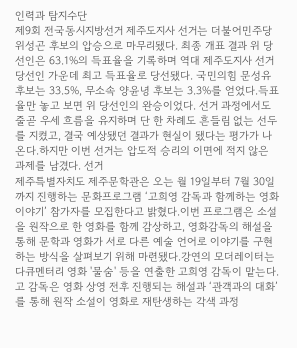인력과 탐지수단
제9회 전국동시지방선거 제주도지사 선거는 더불어민주당 위성곤 후보의 압승으로 마무리됐다. 최종 개표 결과 위 당선인은 63.1%의 득표율을 기록하며 역대 제주도지사 선거 당선인 가운데 최고 득표율로 당선됐다. 국민의힘 문성유 후보는 33.5%, 무소속 양윤녕 후보는 3.3%를 얻었다.득표율만 놓고 보면 위 당선인의 완승이었다. 선거 과정에서도 줄곧 우세 흐름을 유지하며 단 한 차례도 흔들림 없는 선두를 지켰고, 결국 예상됐던 결과가 현실이 됐다는 평가가 나온다.하지만 이번 선거는 압도적 승리의 이면에 적지 않은 과제를 남겼다. 선거
제주특별자치도 제주문학관은 오는 월 19일부터 7월 30일까지 진행하는 문화프로그램 ‘고희영 감독과 함께하는 영화이야기’ 참가자를 모집한다고 밝혔다.이번 프로그램은 소설을 원작으로 한 영화를 함께 감상하고, 영화감독의 해설을 통해 문학과 영화가 서로 다른 예술 언어로 이야기를 구현하는 방식을 살펴보기 위해 마련됐다.강연의 모더레이터는 다큐멘터리 영화 '물숨' 등을 연출한 고희영 감독이 맡는다. 고 감독은 영화 상영 전후 진행되는 해설과 ‘관객과의 대화’를 통해 원작 소설이 영화로 재탄생하는 각색 과정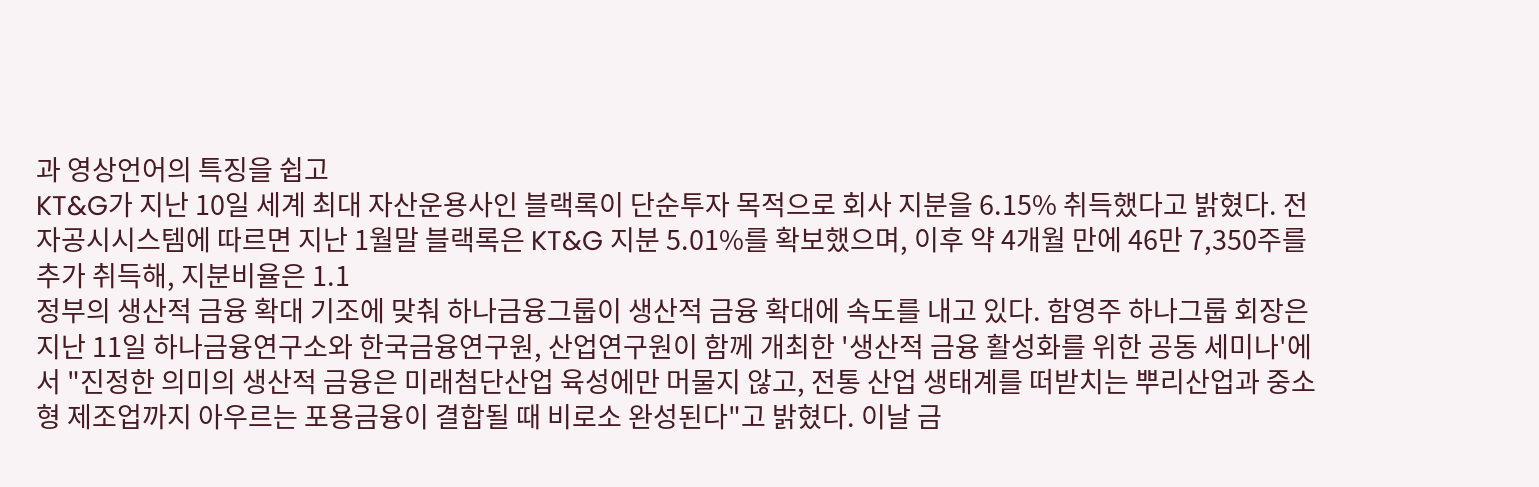과 영상언어의 특징을 쉽고
KT&G가 지난 10일 세계 최대 자산운용사인 블랙록이 단순투자 목적으로 회사 지분을 6.15% 취득했다고 밝혔다. 전자공시시스템에 따르면 지난 1월말 블랙록은 KT&G 지분 5.01%를 확보했으며, 이후 약 4개월 만에 46만 7,350주를 추가 취득해, 지분비율은 1.1
정부의 생산적 금융 확대 기조에 맞춰 하나금융그룹이 생산적 금융 확대에 속도를 내고 있다. 함영주 하나그룹 회장은 지난 11일 하나금융연구소와 한국금융연구원, 산업연구원이 함께 개최한 '생산적 금융 활성화를 위한 공동 세미나'에서 "진정한 의미의 생산적 금융은 미래첨단산업 육성에만 머물지 않고, 전통 산업 생태계를 떠받치는 뿌리산업과 중소형 제조업까지 아우르는 포용금융이 결합될 때 비로소 완성된다"고 밝혔다. 이날 금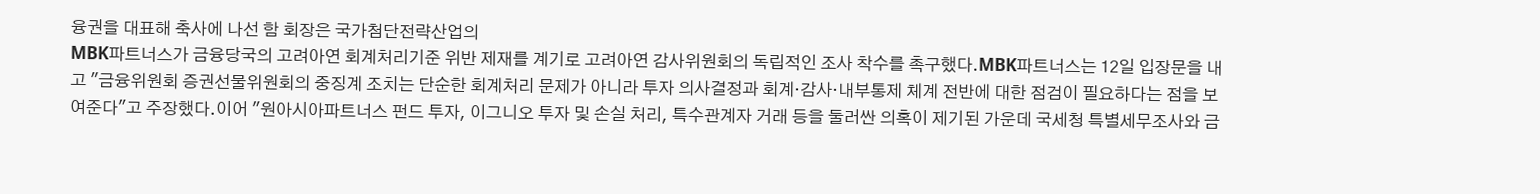융권을 대표해 축사에 나선 함 회장은 국가첨단전략산업의
MBK파트너스가 금융당국의 고려아연 회계처리기준 위반 제재를 계기로 고려아연 감사위원회의 독립적인 조사 착수를 촉구했다.MBK파트너스는 12일 입장문을 내고 "금융위원회 증권선물위원회의 중징계 조치는 단순한 회계처리 문제가 아니라 투자 의사결정과 회계·감사·내부통제 체계 전반에 대한 점검이 필요하다는 점을 보여준다"고 주장했다.이어 "원아시아파트너스 펀드 투자, 이그니오 투자 및 손실 처리, 특수관계자 거래 등을 둘러싼 의혹이 제기된 가운데 국세청 특별세무조사와 금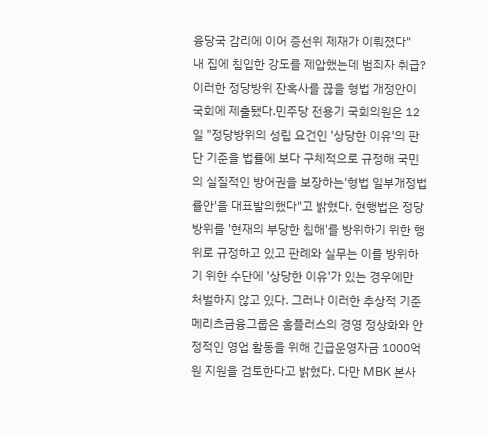융당국 감리에 이어 증선위 제재가 이뤄졌다"
내 집에 침입한 강도를 제압했는데 범죄자 취급? 이러한 정당방위 잔혹사를 끊을 형법 개정안이 국회에 제출됐다.민주당 전용기 국회의원은 12일 "정당방위의 성립 요건인 '상당한 이유'의 판단 기준을 법률에 보다 구체적으로 규정해 국민의 실질적인 방어권을 보장하는'형법 일부개정법률안'을 대표발의했다"고 밝혔다. 현행법은 정당방위를 '현재의 부당한 침해'를 방위하기 위한 행위로 규정하고 있고 판례와 실무는 이를 방위하기 위한 수단에 '상당한 이유'가 있는 경우에만 처벌하지 않고 있다. 그러나 이러한 추상적 기준
메리츠금융그룹은 홈플러스의 경영 정상화와 안정적인 영업 활동을 위해 긴급운영자금 1000억 원 지원을 검토한다고 밝혔다. 다만 MBK 본사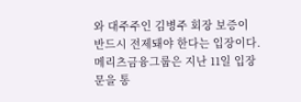와 대주주인 김병주 회장 보증이 반드시 전제돼야 한다는 입장이다.메리츠금융그룹은 지난 11일 입장문을 통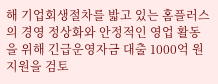해 기업회생절차를 밟고 있는 홈플러스의 경영 정상화와 안정적인 영업 활동을 위해 긴급운영자금 대출 1000억 원 지원을 검토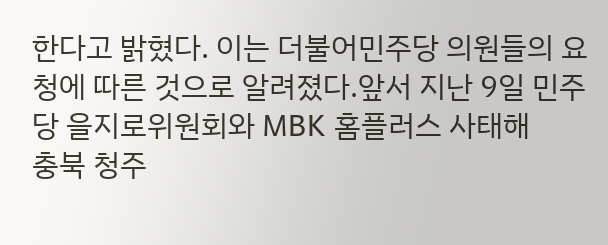한다고 밝혔다. 이는 더불어민주당 의원들의 요청에 따른 것으로 알려졌다.앞서 지난 9일 민주당 을지로위원회와 MBK 홈플러스 사태해
충북 청주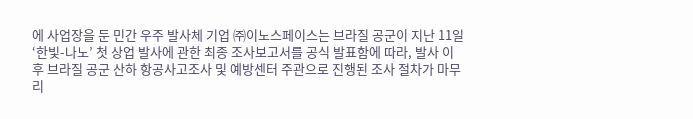에 사업장을 둔 민간 우주 발사체 기업 ㈜이노스페이스는 브라질 공군이 지난 11일 ‘한빛-나노’ 첫 상업 발사에 관한 최종 조사보고서를 공식 발표함에 따라, 발사 이후 브라질 공군 산하 항공사고조사 및 예방센터 주관으로 진행된 조사 절차가 마무리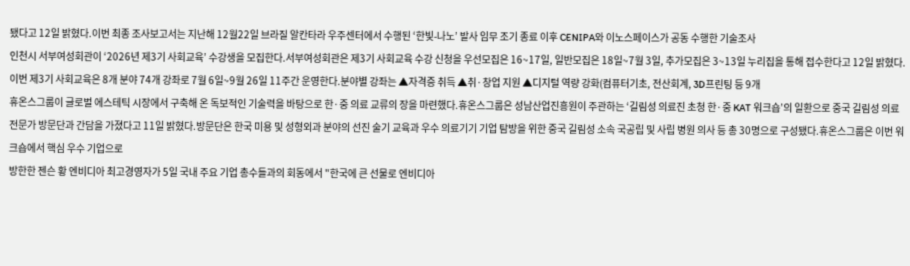됐다고 12일 밝혔다.이번 최종 조사보고서는 지난해 12월22일 브라질 알칸타라 우주센터에서 수행된 ‘한빛-나노’ 발사 임무 조기 종료 이후 CENIPA와 이노스페이스가 공동 수행한 기술조사
인천시 서부여성회관이 ‘2026년 제3기 사회교육’ 수강생을 모집한다.서부여성회관은 제3기 사회교육 수강 신청을 우선모집은 16~17일, 일반모집은 18일~7월 3일, 추가모집은 3~13일 누리집을 통해 접수한다고 12일 밝혔다.이번 제3기 사회교육은 8개 분야 74개 강좌로 7월 6일~9월 26일 11주간 운영한다.분야별 강좌는 ▲자격증 취득 ▲취·창업 지원 ▲디지털 역량 강화(컴퓨터기초, 전산회계, 3D프린팅 등 9개
휴온스그룹이 글로벌 에스테틱 시장에서 구축해 온 독보적인 기술력을 바탕으로 한·중 의료 교류의 장을 마련했다.휴온스그룹은 성남산업진흥원이 주관하는 ‘길림성 의료진 초청 한·중 KAT 워크숍’의 일환으로 중국 길림성 의료 전문가 방문단과 간담을 가졌다고 11일 밝혔다.방문단은 한국 미용 및 성형외과 분야의 선진 술기 교육과 우수 의료기기 기업 탐방을 위한 중국 길림성 소속 국공립 및 사립 병원 의사 등 총 30명으로 구성됐다.휴온스그룹은 이번 워크숍에서 핵심 우수 기업으로
방한한 젠슨 황 엔비디아 최고경영자가 5일 국내 주요 기업 총수들과의 회동에서 "한국에 큰 선물로 엔비디아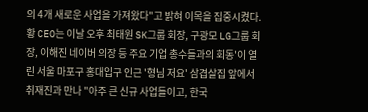의 4개 새로운 사업을 가져왔다"고 밝혀 이목을 집중시켰다.황 CEO는 이날 오후 최태원 SK그룹 회장, 구광모 LG그룹 회장, 이해진 네이버 의장 등 주요 기업 총수들과의 회동'이 열린 서울 마포구 홍대입구 인근 '형님 저요' 삼겹살집 앞에서 취재진과 만나 "아주 큰 신규 사업들이고, 한국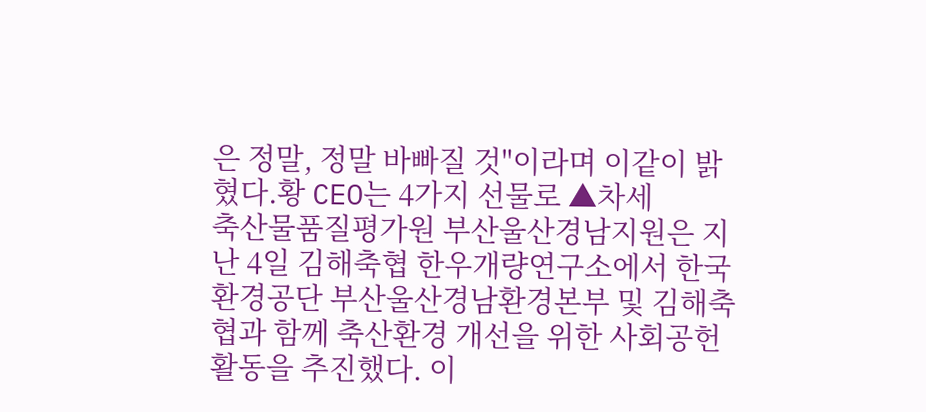은 정말, 정말 바빠질 것"이라며 이같이 밝혔다.황 CEO는 4가지 선물로 ▲차세
축산물품질평가원 부산울산경남지원은 지난 4일 김해축협 한우개량연구소에서 한국환경공단 부산울산경남환경본부 및 김해축협과 함께 축산환경 개선을 위한 사회공헌활동을 추진했다. 이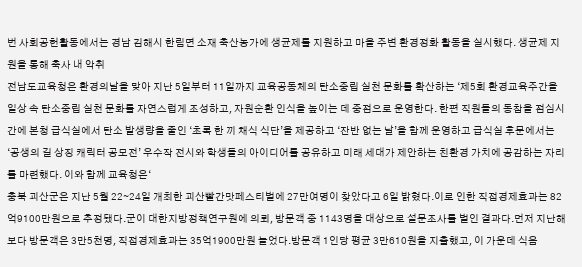번 사회공헌활동에서는 경남 김해시 한림면 소재 축산농가에 생균제를 지원하고 마을 주변 환경정화 활동을 실시했다. 생균제 지원을 통해 축사 내 악취
전남도교육청은 환경의날을 맞아 지난 5일부터 11일까지 교육공동체의 탄소중립 실천 문화를 확산하는 ‘제5회 환경교육주간을 일상 속 탄소중립 실천 문화를 자연스럽게 조성하고, 자원순환 인식을 높이는 데 중점으로 운영한다. 한편 직원들의 동참을 점심시간에 본청 급식실에서 탄소 발생량을 줄인 ‘초록 한 끼 채식 식단’을 제공하고 ‘잔반 없는 날’을 함께 운영하고 급식실 후문에서는 ‘공생의 길 상징 캐릭터 공모전’ 우수작 전시와 학생들의 아이디어를 공유하고 미래 세대가 제안하는 친환경 가치에 공감하는 자리를 마련했다. 이와 함께 교육청은‘
충북 괴산군은 지난 5월 22∼24일 개최한 괴산빨간맛페스티벌에 27만여명이 찾았다고 6일 밝혔다.이로 인한 직접경제효과는 82억9100만원으로 추정됐다.군이 대한지방정책연구원에 의뢰, 방문객 중 1143명을 대상으로 설문조사를 벌인 결과다.먼저 지난해보다 방문객은 3만5천명, 직접경제효과는 35억1900만원 늘었다.방문객 1인당 평균 3만610원을 지출했고, 이 가운데 식음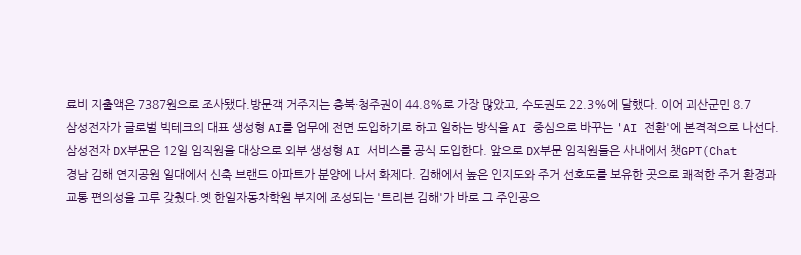료비 지출액은 7387원으로 조사됐다.방문객 거주지는 충북·청주권이 44.8%로 가장 많았고, 수도권도 22.3%에 달했다. 이어 괴산군민 8.7
삼성전자가 글로벌 빅테크의 대표 생성형 AI를 업무에 전면 도입하기로 하고 일하는 방식을 AI 중심으로 바꾸는 'AI 전환'에 본격적으로 나선다. 삼성전자 DX부문은 12일 임직원을 대상으로 외부 생성형 AI 서비스를 공식 도입한다. 앞으로 DX부문 임직원들은 사내에서 챗GPT(Chat
경남 김해 연지공원 일대에서 신축 브랜드 아파트가 분양에 나서 화제다. 김해에서 높은 인지도와 주거 선호도를 보유한 곳으로 쾌적한 주거 환경과 교통 편의성을 고루 갖췄다.옛 한일자동차학원 부지에 조성되는 '트리븐 김해'가 바로 그 주인공으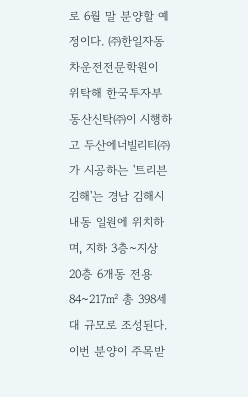로 6월 말 분양할 예정이다. ㈜한일자동차운전전문학원이 위탁해 한국투자부동산신탁㈜이 시행하고 두산에너빌리티㈜가 시공하는 '트리븐 김해'는 경남 김해시 내동 일원에 위치하며, 지하 3층~지상 20층 6개동 전용 84~217㎡ 총 398세대 규모로 조성된다.이번 분양이 주목받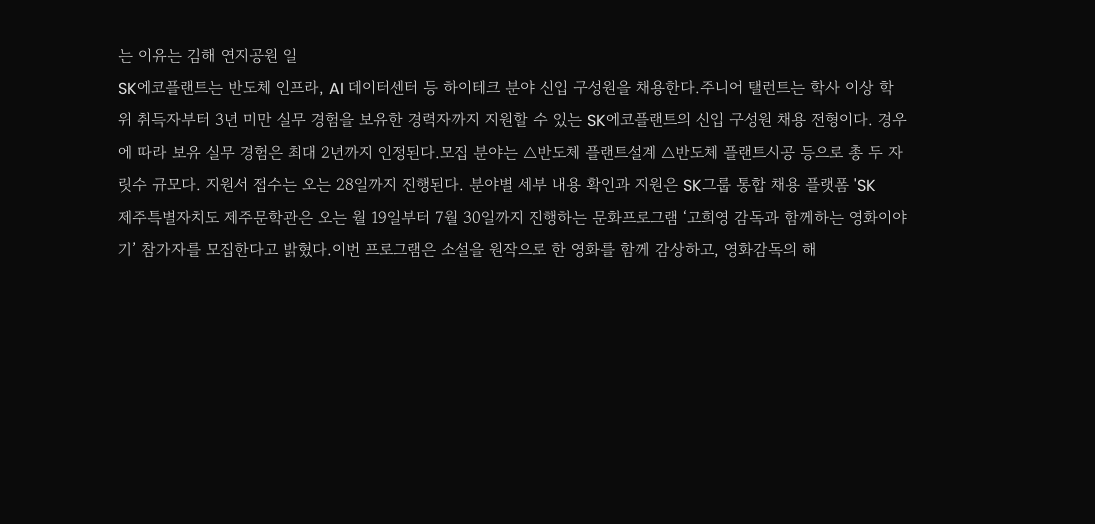는 이유는 김해 연지공원 일
SK에코플랜트는 반도체 인프라, AI 데이터센터 등 하이테크 분야 신입 구성원을 채용한다.주니어 탤런트는 학사 이상 학위 취득자부터 3년 미만 실무 경험을 보유한 경력자까지 지원할 수 있는 SK에코플랜트의 신입 구성원 채용 전형이다. 경우에 따라 보유 실무 경험은 최대 2년까지 인정된다.모집 분야는 △반도체 플랜트설계 △반도체 플랜트시공 등으로 총 두 자릿수 규모다. 지원서 접수는 오는 28일까지 진행된다. 분야별 세부 내용 확인과 지원은 SK그룹 통합 채용 플랫폼 'SK
제주특별자치도 제주문학관은 오는 월 19일부터 7월 30일까지 진행하는 문화프로그램 ‘고희영 감독과 함께하는 영화이야기’ 참가자를 모집한다고 밝혔다.이번 프로그램은 소설을 원작으로 한 영화를 함께 감상하고, 영화감독의 해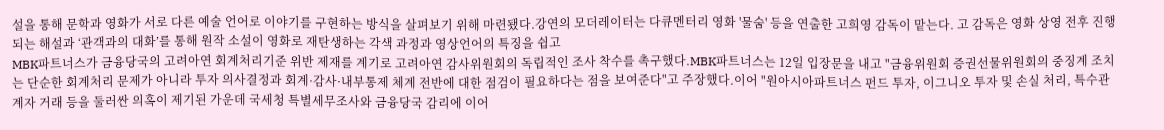설을 통해 문학과 영화가 서로 다른 예술 언어로 이야기를 구현하는 방식을 살펴보기 위해 마련됐다.강연의 모더레이터는 다큐멘터리 영화 '물숨' 등을 연출한 고희영 감독이 맡는다. 고 감독은 영화 상영 전후 진행되는 해설과 ‘관객과의 대화’를 통해 원작 소설이 영화로 재탄생하는 각색 과정과 영상언어의 특징을 쉽고
MBK파트너스가 금융당국의 고려아연 회계처리기준 위반 제재를 계기로 고려아연 감사위원회의 독립적인 조사 착수를 촉구했다.MBK파트너스는 12일 입장문을 내고 "금융위원회 증권선물위원회의 중징계 조치는 단순한 회계처리 문제가 아니라 투자 의사결정과 회계·감사·내부통제 체계 전반에 대한 점검이 필요하다는 점을 보여준다"고 주장했다.이어 "원아시아파트너스 펀드 투자, 이그니오 투자 및 손실 처리, 특수관계자 거래 등을 둘러싼 의혹이 제기된 가운데 국세청 특별세무조사와 금융당국 감리에 이어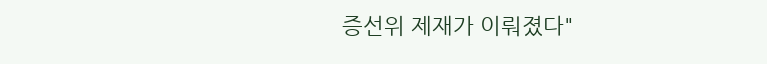증선위 제재가 이뤄졌다"